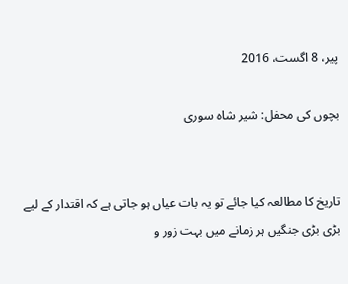پیر، 8 اگست، 2016

بچوں کی محفل: شیر شاہ سوری


تاریخ کا مطالعہ کیا جائے تو یہ بات عیاں ہو جاتی ہے کہ اقتدار کے لیے بڑی بڑی جنگیں ہر زمانے میں بہت زور و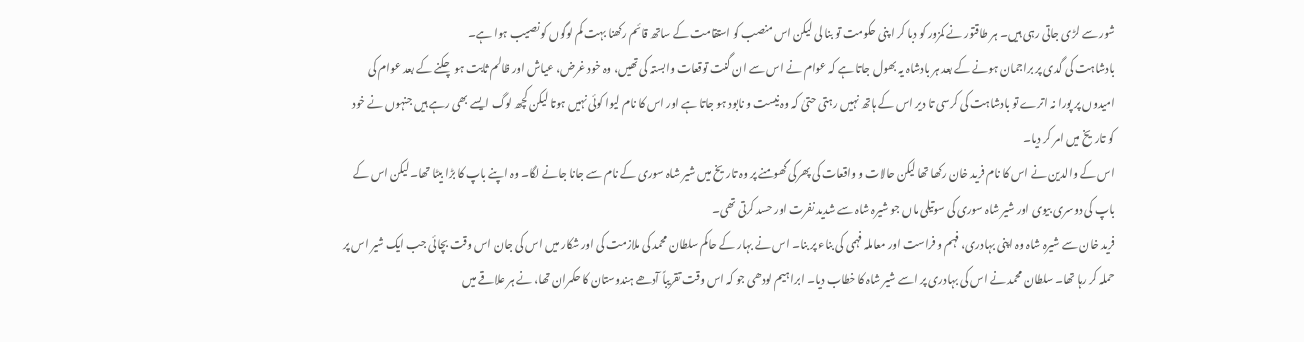شور سے لڑی جاتی رہی ہیں۔ ہر طاقتور نے کمزور کو دبا کر ا پنی حکومت تو بنا لی لیکن اس منصب کو استقامت کے ساتھ قائم رکھنا بہت کم لوگوں کو نصیب ہوا ہے۔
بادشاہت کی گدی پر براجمان ہونے کے بعد ہر بادشاہ یہ بھول جاتا ہے کہ عوام نے اس سے ان گنت توقعات وابستہ کی تھیں، وہ خود غرض، عیاش اور ظالم ثابت ہو چکنے کے بعد عوام کی امیدوں پر پورا نہ اترے تو بادشاہت کی کرسی تا دیر اس کے ہاتھ نہیں رہتی حتیٰ کہ وہ نیست و نابود ہو جاتا ہے اور اس کا نام لیوا کوئی نہیں ہوتا لیکن کچھ لوگ ایسے بھی رہے ہیں جنہوں نے خود کو تاریخ میں امر کر دیا۔
اس کے والدین نے اس کا نام فرید خان رکھا تھا لیکن حالات و واقعات کی پھرکی گھومنے پر وہ تاریخ میں شیر شاہ سوری کے نام سے جانا جانے لگا۔ وہ اپنے باپ کا بڑا بیٹا تھا۔ لیکن اس کے باپ کی دوسری بیوی اور شیر شاہ سوری کی سوتیلی ماں جو شیرہ شاہ سے شدید نفرت اور حسد کرتی تھی۔
فرید خان سے شیرہ شاہ وہ اپنی بہادری، فہم و فراست اور معاملہ فہمی کی بناء پر بنا۔ اس نے بہار کے حاکم سلطان محمد کی ملازمت کی اور شکار میں اس کی جان اس وقت بچائی جب ایک شیر اس پر حملہ کر رہا تھا۔ سلطان محمد نے اس کی بہادری پر اسے شیر شاہ کا خطاب دیا۔ ابراہیم لودھی جو کہ اس وقت تقریباً آدھے ہندوستان کا حکمران تھا، نے ہر علاقے میں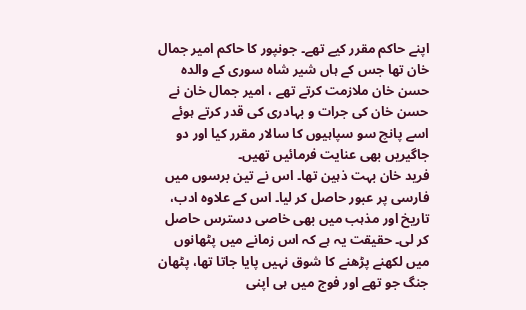اپنے حاکم مقرر کیے تھے۔ جونپور کا حاکم امیر جمال خان تھا جس کے ہاں شیر شاہ سوری کے والدہ حسن خان ملازمت کرتے تھے ، امیر جمال خان نے حسن خان کی جرات و بہادری کی قدر کرتے ہوئے اسے پانچ سو سپاہیوں کا سالار مقرر کیا اور دو جاگیریں بھی عنایت فرمائیں تھیں۔
فرید خان بہت ذہین تھا۔ اس نے تین برسوں میں فارسی پر عبور حاصل کر لیا۔ اس کے علاوہ ادب، تاریخ اور مذہب میں بھی خاصی دسترس حاصل کر لی۔ حقیقت یہ ہے کہ اس زمانے میں پٹھانوں میں لکھنے پڑھنے کا شوق نہیں پایا جاتا تھا، پٹھان جنگ جو تھے اور فوج میں ہی اپنی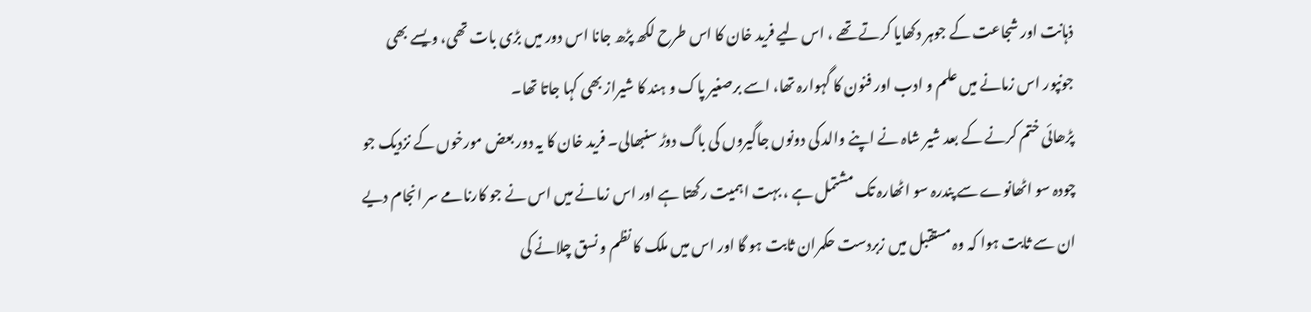ذہانت اور شجاعت کے جوہر دکھایا کرتے تھے ، اس لیے فرید خان کا اس طرح لکھ پڑھ جانا اس دور میں بڑی بات تھی، ویسے بھی جونپور اس زمانے میں علم و ادب اور فنون کا گہوارہ تھا، اسے برصغیر پاک و ہند کا شیراز بھی کہا جاتا تھا۔
پڑھائی ختم کرنے کے بعد شیر شاہ نے اپنے والد کی دونوں جاگیروں کی باگ دوڑ سنبھالی۔ فرید خان کا یہ دور بعض مورخوں کے نزدیک جو چودہ سو اٹھانوے سے پندرہ سو اٹھارہ تک مشتمل ہے ، بہت اہمیت رکھتا ہے اور اس زمانے میں اس نے جو کارنامے سر انجام دیے ان سے ثابت ہوا کہ وہ مستقبل میں زبردست حکمران ثابت ہو گا اور اس میں ملک کا نظم و نسق چلانے کی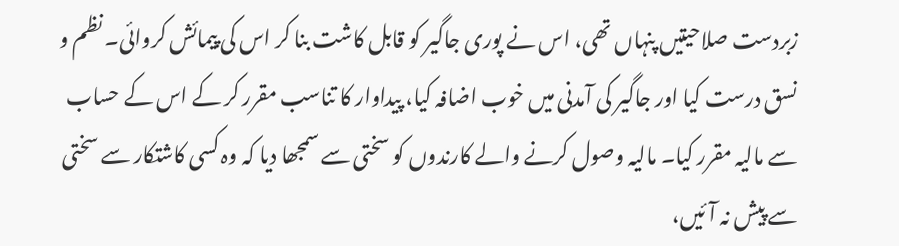زبردست صلاحیتیں پنہاں تھی، اس نے پوری جاگیر کو قابل کاشت بنا کر اس کی پیمائش کروائی۔ نظم و نسق درست کیا اور جاگیر کی آمدنی میں خوب اضافہ کیا، پیداوار کا تناسب مقرر کر کے اس کے حساب سے مالیہ مقرر کیا۔ مالیہ وصول کرنے والے کارندوں کو سختی سے سمجھا دیا کہ وہ کسی کاشتکار سے سختی سے پیش نہ آئیں،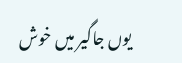یوں جاگیر میں خوش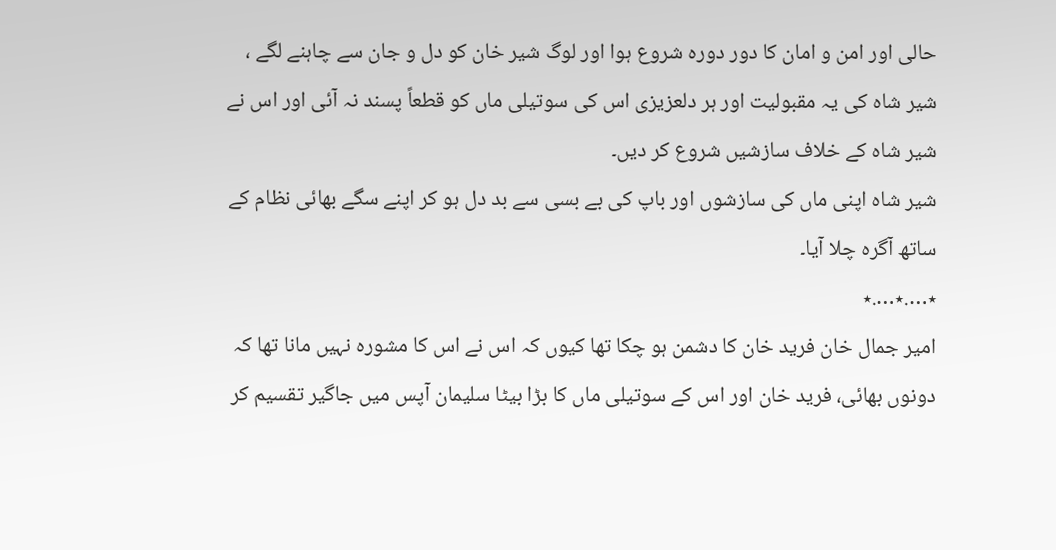حالی اور امن و امان کا دور دورہ شروع ہوا اور لوگ شیر خان کو دل و جان سے چاہنے لگے ، شیر شاہ کی یہ مقبولیت اور ہر دلعزیزی اس کی سوتیلی ماں کو قطعاً پسند نہ آئی اور اس نے شیر شاہ کے خلاف سازشیں شروع کر دیں۔
شیر شاہ اپنی ماں کی سازشوں اور باپ کی بے بسی سے بد دل ہو کر اپنے سگے بھائی نظام کے ساتھ آگرہ چلا آیا۔
٭….٭….٭
امیر جمال خان فرید خان کا دشمن ہو چکا تھا کیوں کہ اس نے اس کا مشورہ نہیں مانا تھا کہ دونوں بھائی، فرید خان اور اس کے سوتیلی ماں کا بڑا بیٹا سلیمان آپس میں جاگیر تقسیم کر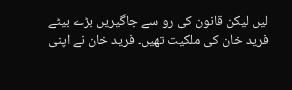لیں لیکن قانون کی رو سے جاگیریں بڑے بیٹے فرید خان کی ملکیت تھیں۔ فرید خان نے اپنی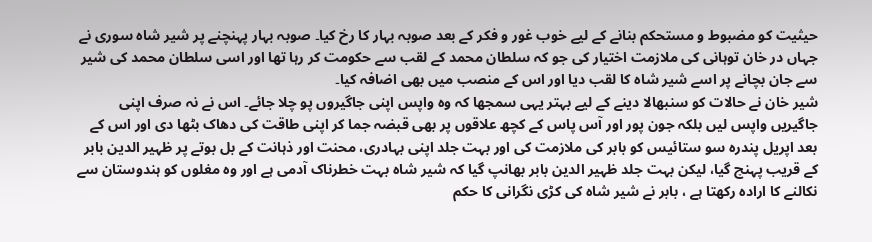حیثیت کو مضبوط و مستحکم بنانے کے لیے خوب غور و فکر کے بعد صوبہ بہار کا رخ کیا۔ صوبہ بہار پہنچنے پر شیر شاہ سوری نے جہاں در خان توہانی کی ملازمت اختیار کی جو کہ سلطان محمد کے لقب سے حکومت کر رہا تھا اور اسی سلطان محمد کی شیر سے جان بچانے پر اسے شیر شاہ کا لقب دیا اور اس کے منصب میں بھی اضافہ کیا۔
شیر خان نے حالات کو سنبھالا دینے کے لیے بہتر یہی سمجھا کہ وہ واپس اپنی جاگیروں پو چلا جائے۔ اس نے نہ صرف اپنی جاگیریں واپس لیں بلکہ جون پور اور آس پاس کے کچھ علاقوں پر بھی قبضہ جما کر اپنی طاقت کی دھاک بٹھا دی اور اس کے بعد اپریل پندرہ سو ستائیس کو بابر کی ملازمت کی اور بہت جلد اپنی بہادری، محنت اور ذہانت کے بل بوتے پر ظہیر الدین بابر کے قریب پہنچ گیا، لیکن بہت جلد ظہیر الدین بابر بھانپ گیا کہ شیر شاہ بہت خطرناک آدمی ہے اور وہ مغلوں کو ہندوستان سے نکالنے کا ارادہ رکھتا ہے ، بابر نے شیر شاہ کی کڑی نگرانی کا حکم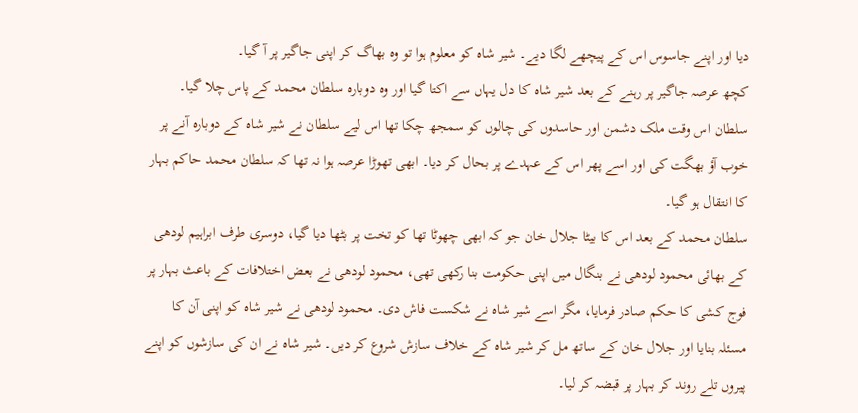دیا اور اپنے جاسوس اس کے پیچھے لگا دیے۔ شیر شاہ کو معلوم ہوا تو وہ بھاگ کر اپنی جاگیر پر آ گیا۔
کچھ عرصہ جاگیر پر رہنے کے بعد شیر شاہ کا دل یہاں سے اکتا گیا اور وہ دوبارہ سلطان محمد کے پاس چلا گیا۔ سلطان اس وقت ملک دشمن اور حاسدوں کی چالوں کو سمجھ چکا تھا اس لیے سلطان نے شیر شاہ کے دوبارہ آنے پر خوب آؤ بھگت کی اور اسے پھر اس کے عہدے پر بحال کر دیا۔ ابھی تھوڑا عرصہ ہوا نہ تھا کہ سلطان محمد حاکم بہار کا انتقال ہو گیا۔
سلطان محمد کے بعد اس کا بیٹا جلال خان جو کہ ابھی چھوٹا تھا کو تخت پر بٹھا دیا گیا، دوسری طرف ابراہیم لودھی کے بھائی محمود لودھی نے بنگال میں اپنی حکومت بنا رکھی تھی، محمود لودھی نے بعض اختلافات کے باعث بہار پر فوج کشی کا حکم صادر فرمایا، مگر اسے شیر شاہ نے شکست فاش دی۔ محمود لودھی نے شیر شاہ کو اپنی آن کا مسئلہ بنایا اور جلال خان کے ساتھ مل کر شیر شاہ کے خلاف سازش شروع کر دیں۔ شیر شاہ نے ان کی سازشوں کو اپنے پیروں تلے روند کر بہار پر قبضہ کر لیا۔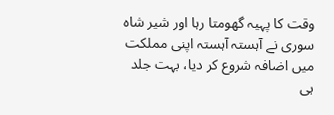وقت کا پہیہ گھومتا رہا اور شیر شاہ سوری نے آہستہ آہستہ اپنی مملکت میں اضافہ شروع کر دیا، بہت جلد ہی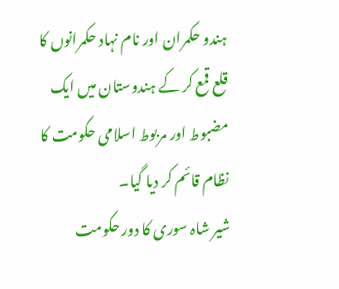ہندو حکمران اور نام نہاد حکمرانوں کا قلع قمع کر کے ہندوستان میں ایک مضبوط اور مربوط اسلامی حکومت کا نظام قائم کر دیا گیا۔
شیر شاہ سوری کا دور حکومت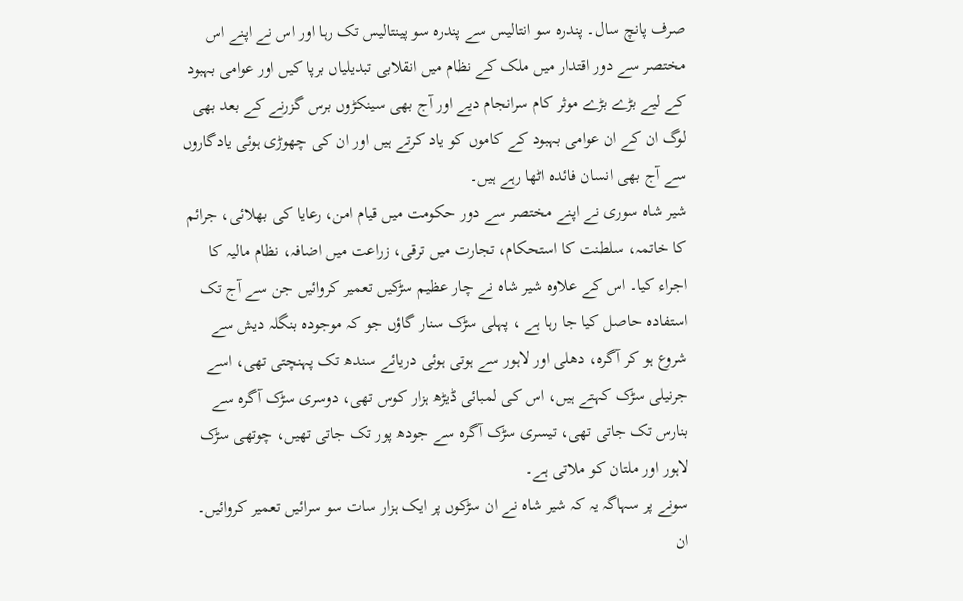صرف پانچ سال۔ پندرہ سو انتالیس سے پندرہ سو پینتالیس تک رہا اور اس نے اپنے اس مختصر سے دور اقتدار میں ملک کے نظام میں انقلابی تبدیلیاں برپا کیں اور عوامی بہبود کے لیے بڑے بڑے موثر کام سرانجام دیے اور آج بھی سینکڑوں برس گزرنے کے بعد بھی لوگ ان کے ان عوامی بہبود کے کاموں کو یاد کرتے ہیں اور ان کی چھوڑی ہوئی یادگاروں سے آج بھی انسان فائدہ اٹھا رہے ہیں۔
شیر شاہ سوری نے اپنے مختصر سے دور حکومت میں قیام امن، رعایا کی بھلائی، جرائم کا خاتمہ، سلطنت کا استحکام، تجارت میں ترقی، زراعت میں اضافہ، نظام مالیہ کا اجراء کیا۔ اس کے علاوہ شیر شاہ نے چار عظیم سڑکیں تعمیر کروائیں جن سے آج تک استفادہ حاصل کیا جا رہا ہے ، پہلی سڑک سنار گاؤں جو کہ موجودہ بنگلہ دیش سے شروع ہو کر آگرہ، دھلی اور لاہور سے ہوتی ہوئی دریائے سندھ تک پہنچتی تھی، اسے جرنیلی سڑک کہتے ہیں، اس کی لمبائی ڈیڑھ ہزار کوس تھی، دوسری سڑک آگرہ سے بنارس تک جاتی تھی، تیسری سڑک آگرہ سے جودھ پور تک جاتی تھیں، چوتھی سڑک لاہور اور ملتان کو ملاتی ہے۔
سونے پر سہاگہ یہ کہ شیر شاہ نے ان سڑکوں پر ایک ہزار سات سو سرائیں تعمیر کروائیں۔
ان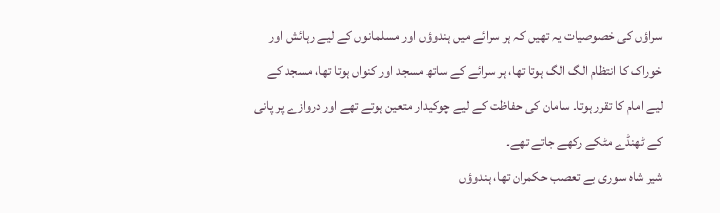سراؤں کی خصوصیات یہ تھیں کہ ہر سرائے میں ہندوؤں اور مسلمانوں کے لیے رہائش اور خوراک کا انتظام الگ الگ ہوتا تھا، ہر سرائے کے ساتھ مسجد اور کنواں ہوتا تھا، مسجد کے لیے امام کا تقرر ہوتا۔ سامان کی حفاظت کے لیے چوکیدار متعین ہوتے تھے اور دروازے پر پانی کے ٹھنڈے مٹکے رکھے جاتے تھے۔
شیر شاہ سوری بے تعصب حکمران تھا، ہندوؤں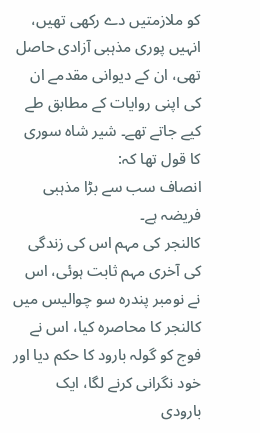کو ملازمتیں دے رکھی تھیں، انہیں پوری مذہبی آزادی حاصل تھی، ان کے دیوانی مقدمے ان کی اپنی روایات کے مطابق طے کیے جاتے تھے۔ شیر شاہ سوری کا قول تھا کہ:
انصاف سب سے بڑا مذہبی فریضہ ہے۔
کالنجر کی مہم اس کی زندگی کی آخری مہم ثابت ہوئی، اس نے نومبر پندرہ سو چوالیس میں کالنجر کا محاصرہ کیا، اس نے فوج کو گولہ بارود کا حکم دیا اور خود نگرانی کرنے لگا، ایک بارودی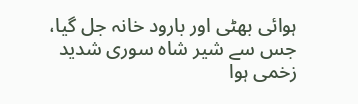ہوائی بھٹی اور بارود خانہ جل گیا، جس سے شیر شاہ سوری شدید زخمی ہوا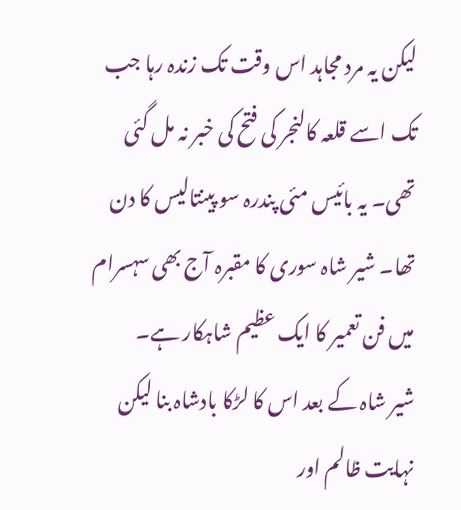لیکن یہ مرد مجاہد اس وقت تک زندہ رہا جب تک اسے قلعہ کالنجر کی فتح کی خبر نہ مل گئی تھی۔ یہ بائیس مئی پندرہ سو پینتالیس کا دن تھا۔ شیر شاہ سوری کا مقبرہ آج بھی سہسرام میں فن تعمیر کا ایک عظیم شاہکار ہے۔
شیر شاہ کے بعد اس کا لڑکا بادشاہ بنا لیکن نہایت ظالم اور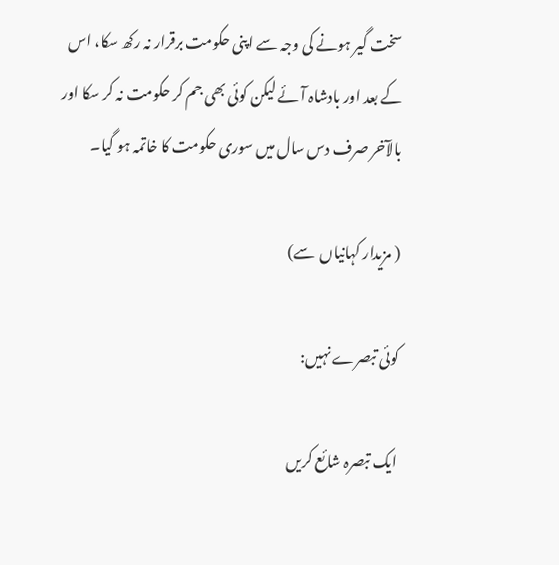سخت گیر ہونے کی وجہ سے اپنی حکومت برقرار نہ رکھ سکا، اس کے بعد اور بادشاہ آئے لیکن کوئی بھی جم کر حکومت نہ کر سکا اور بالآخر صرف دس سال میں سوری حکومت کا خاتمہ ہو گیا۔

( مزیدار کہانیاں  سے)

کوئی تبصرے نہیں:

ایک تبصرہ شائع کریں